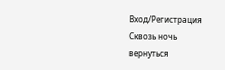Вход/Регистрация
Сквозь ночь
вернуться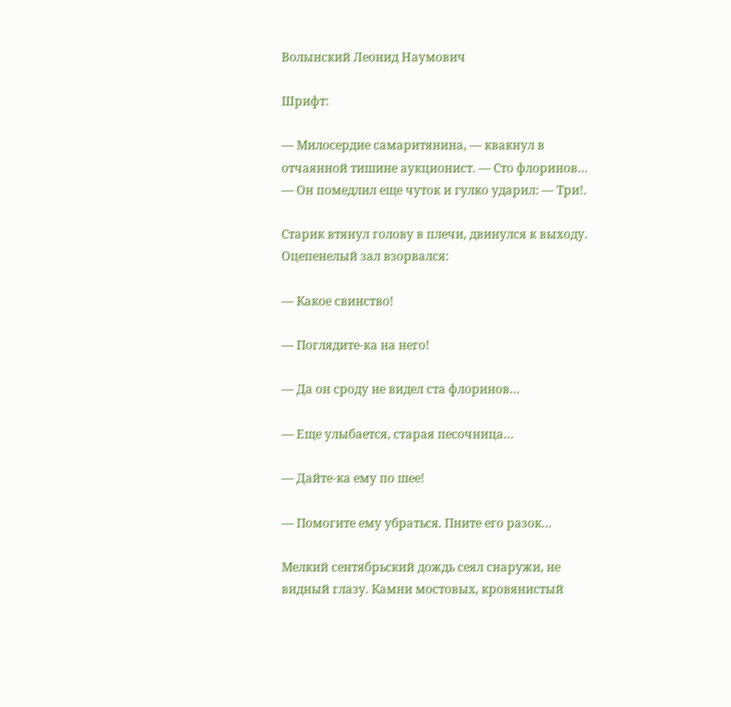Волынский Леонид Наумович

Шрифт:

— Милосердие самаритянина, — квакнул в отчаянной тишине аукционист. — Сто флоринов… — Он помедлил еще чуток и гулко ударил: — Три!.

Старик втянул голову в плечи, двинулся к выходу. Оцепенелый зал взорвался:

— Какое свинство!

— Поглядите-ка на него!

— Да он сроду не видел ста флоринов…

— Еще улыбается, старая песочница…

— Дайте-ка ему по шее!

— Помогите ему убраться. Пните его разок…

Мелкий сентябрьский дождь сеял снаружи, не видный глазу. Камни мостовых, кровянистый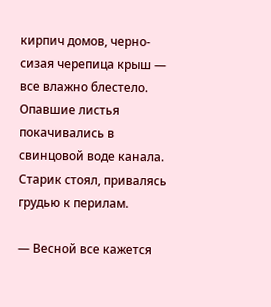кирпич домов, черно-сизая черепица крыш — все влажно блестело. Опавшие листья покачивались в свинцовой воде канала. Старик стоял, привалясь грудью к перилам.

— Весной все кажется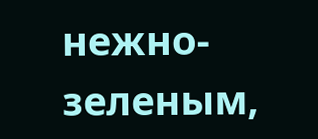нежно-зеленым,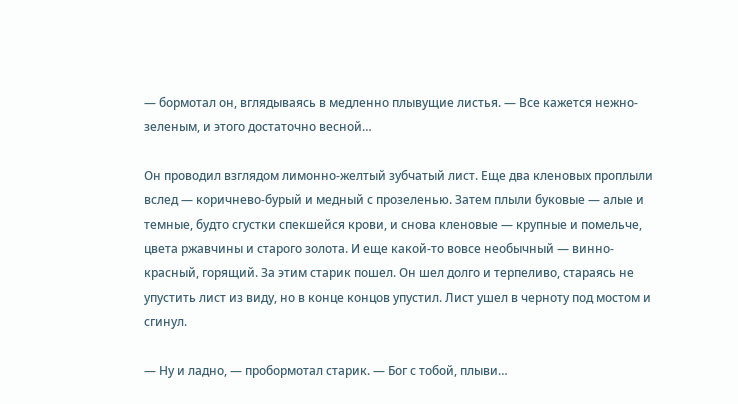— бормотал он, вглядываясь в медленно плывущие листья. — Все кажется нежно-зеленым, и этого достаточно весной…

Он проводил взглядом лимонно-желтый зубчатый лист. Еще два кленовых проплыли вслед — коричнево-бурый и медный с прозеленью. Затем плыли буковые — алые и темные, будто сгустки спекшейся крови, и снова кленовые — крупные и помельче, цвета ржавчины и старого золота. И еще какой-то вовсе необычный — винно-красный, горящий. За этим старик пошел. Он шел долго и терпеливо, стараясь не упустить лист из виду, но в конце концов упустил. Лист ушел в черноту под мостом и сгинул.

— Ну и ладно, — пробормотал старик. — Бог с тобой, плыви…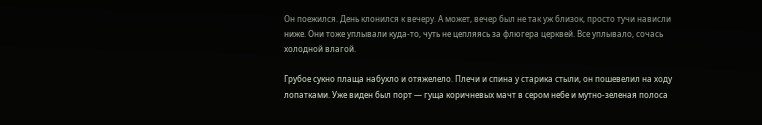Он поежился. День клонился к вечеру. А может, вечер был не так уж близок, просто тучи нависли ниже. Они тоже уплывали куда-то, чуть не цепляясь за флюгера церквей. Все уплывало, сочась холодной влагой.

Грубое сукно плаща набухло и отяжелело. Плечи и спина у старика стыли, он пошевелил на ходу лопатками. Уже виден был порт — гуща коричневых мачт в сером небе и мутно-зеленая полоса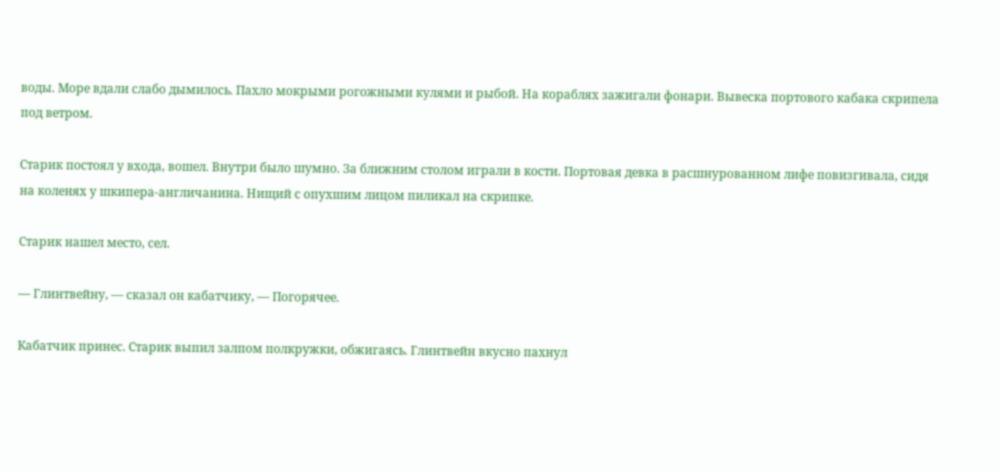воды. Море вдали слабо дымилось. Пахло мокрыми рогожными кулями и рыбой. На кораблях зажигали фонари. Вывеска портового кабака скрипела под ветром.

Старик постоял у входа, вошел. Внутри было шумно. За ближним столом играли в кости. Портовая девка в расшнурованном лифе повизгивала, сидя на коленях у шкипера-англичанина. Нищий с опухшим лицом пиликал на скрипке.

Старик нашел место, сел.

— Глинтвейну, — сказал он кабатчику, — Погорячее.

Кабатчик принес. Старик выпил залпом полкружки, обжигаясь. Глинтвейн вкусно пахнул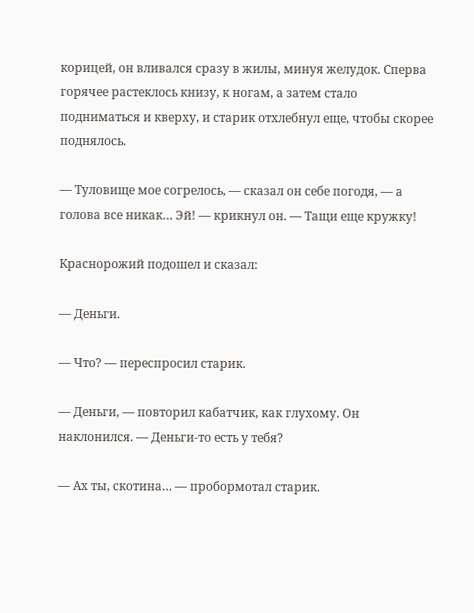корицей, он вливался сразу в жилы, минуя желудок. Сперва горячее растеклось книзу, к ногам, а затем стало подниматься и кверху, и старик отхлебнул еще, чтобы скорее поднялось.

— Туловище мое согрелось, — сказал он себе погодя, — а голова все никак… Эй! — крикнул он. — Тащи еще кружку!

Краснорожий подошел и сказал:

— Деньги.

— Что? — переспросил старик.

— Деньги, — повторил кабатчик, как глухому. Он наклонился. — Деньги-то есть у тебя?

— Ах ты, скотина… — пробормотал старик.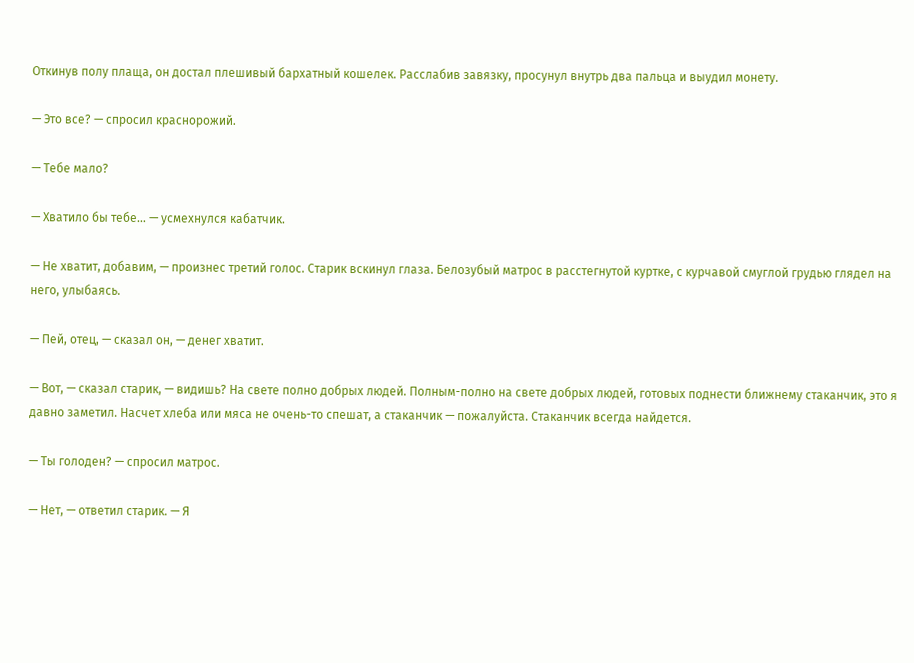Откинув полу плаща, он достал плешивый бархатный кошелек. Расслабив завязку, просунул внутрь два пальца и выудил монету.

— Это все? — спросил краснорожий.

— Тебе мало?

— Хватило бы тебе… — усмехнулся кабатчик.

— Не хватит, добавим, — произнес третий голос. Старик вскинул глаза. Белозубый матрос в расстегнутой куртке, с курчавой смуглой грудью глядел на него, улыбаясь.

— Пей, отец, — сказал он, — денег хватит.

— Вот, — сказал старик, — видишь? На свете полно добрых людей. Полным-полно на свете добрых людей, готовых поднести ближнему стаканчик, это я давно заметил. Насчет хлеба или мяса не очень-то спешат, а стаканчик — пожалуйста. Стаканчик всегда найдется.

— Ты голоден? — спросил матрос.

— Нет, — ответил старик. — Я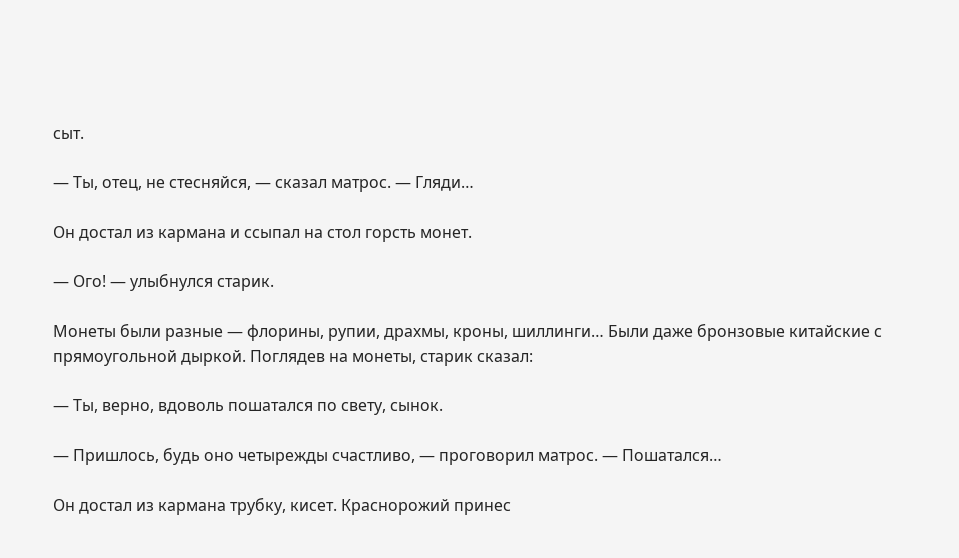сыт.

— Ты, отец, не стесняйся, — сказал матрос. — Гляди…

Он достал из кармана и ссыпал на стол горсть монет.

— Ого! — улыбнулся старик.

Монеты были разные — флорины, рупии, драхмы, кроны, шиллинги… Были даже бронзовые китайские с прямоугольной дыркой. Поглядев на монеты, старик сказал:

— Ты, верно, вдоволь пошатался по свету, сынок.

— Пришлось, будь оно четырежды счастливо, — проговорил матрос. — Пошатался…

Он достал из кармана трубку, кисет. Краснорожий принес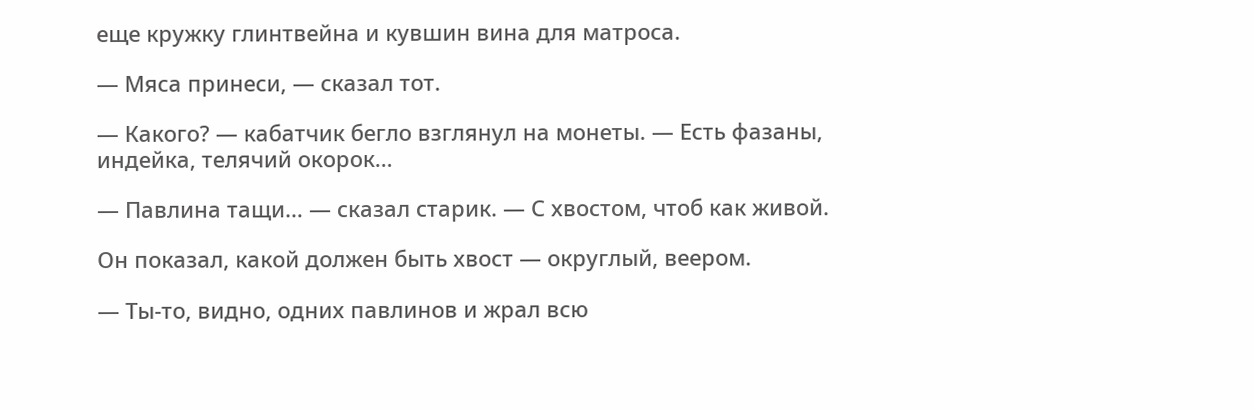еще кружку глинтвейна и кувшин вина для матроса.

— Мяса принеси, — сказал тот.

— Какого? — кабатчик бегло взглянул на монеты. — Есть фазаны, индейка, телячий окорок…

— Павлина тащи… — сказал старик. — С хвостом, чтоб как живой.

Он показал, какой должен быть хвост — округлый, веером.

— Ты-то, видно, одних павлинов и жрал всю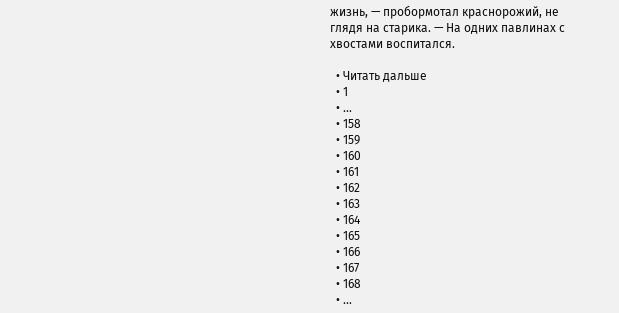жизнь, — пробормотал краснорожий, не глядя на старика. — На одних павлинах с хвостами воспитался.

  • Читать дальше
  • 1
  • ...
  • 158
  • 159
  • 160
  • 161
  • 162
  • 163
  • 164
  • 165
  • 166
  • 167
  • 168
  • ...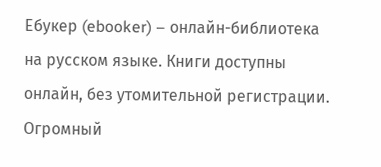Ебукер (ebooker) – онлайн-библиотека на русском языке. Книги доступны онлайн, без утомительной регистрации. Огромный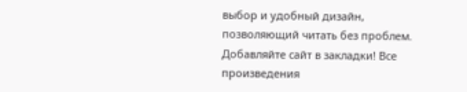выбор и удобный дизайн, позволяющий читать без проблем. Добавляйте сайт в закладки! Все произведения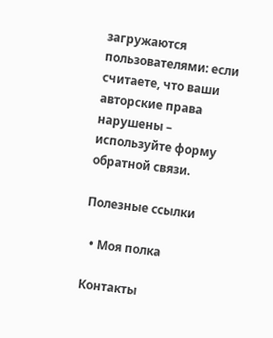загружаются пользователями: если считаете, что ваши авторские права нарушены – используйте форму обратной связи.

Полезные ссылки

  • Моя полка

Контакты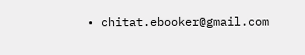• chitat.ebooker@gmail.com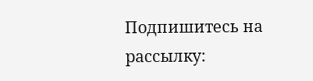Подпишитесь на рассылку: